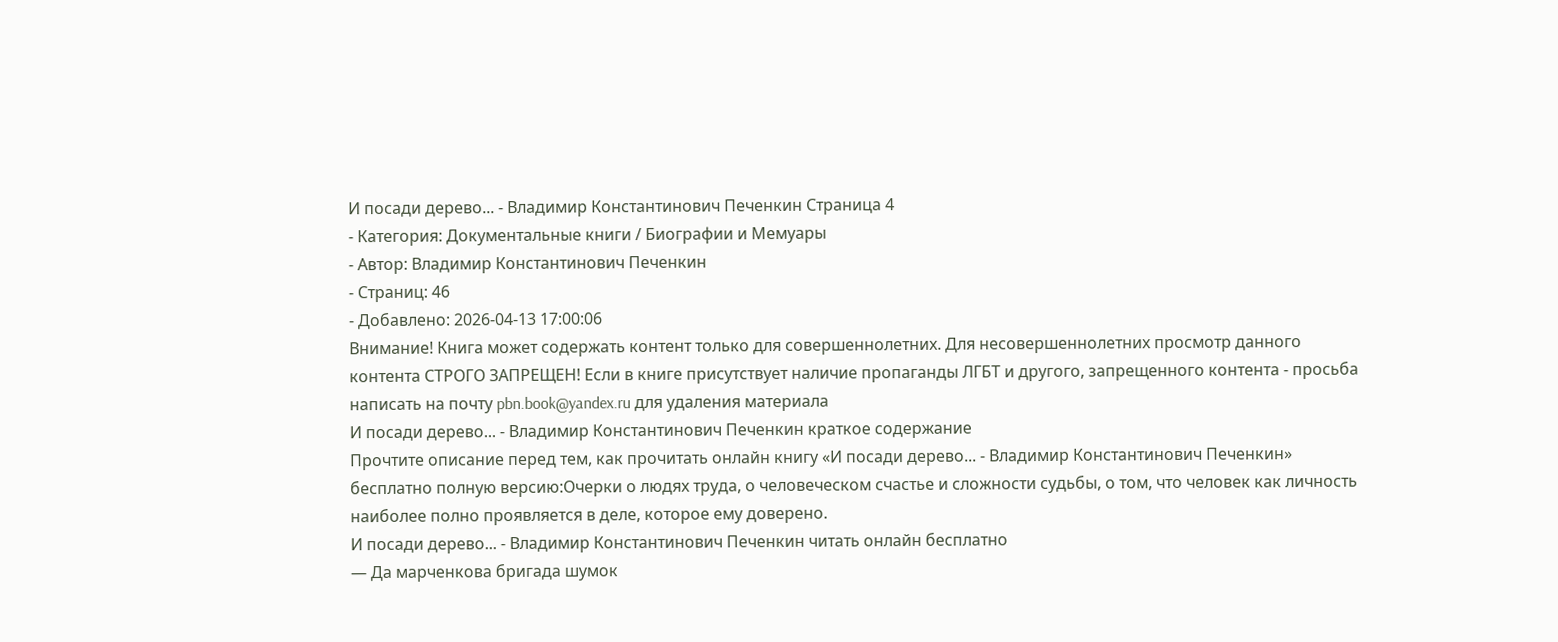И посади дерево... - Владимир Константинович Печенкин Страница 4
- Категория: Документальные книги / Биографии и Мемуары
- Автор: Владимир Константинович Печенкин
- Страниц: 46
- Добавлено: 2026-04-13 17:00:06
Внимание! Книга может содержать контент только для совершеннолетних. Для несовершеннолетних просмотр данного контента СТРОГО ЗАПРЕЩЕН! Если в книге присутствует наличие пропаганды ЛГБТ и другого, запрещенного контента - просьба написать на почту pbn.book@yandex.ru для удаления материала
И посади дерево... - Владимир Константинович Печенкин краткое содержание
Прочтите описание перед тем, как прочитать онлайн книгу «И посади дерево... - Владимир Константинович Печенкин» бесплатно полную версию:Очерки о людях труда, о человеческом счастье и сложности судьбы, о том, что человек как личность наиболее полно проявляется в деле, которое ему доверено.
И посади дерево... - Владимир Константинович Печенкин читать онлайн бесплатно
— Да марченкова бригада шумок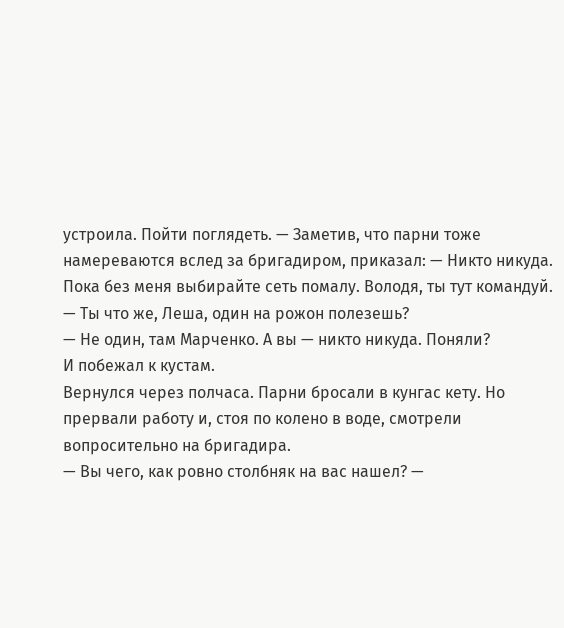устроила. Пойти поглядеть. — Заметив, что парни тоже намереваются вслед за бригадиром, приказал: — Никто никуда. Пока без меня выбирайте сеть помалу. Володя, ты тут командуй.
— Ты что же, Леша, один на рожон полезешь?
— Не один, там Марченко. А вы — никто никуда. Поняли?
И побежал к кустам.
Вернулся через полчаса. Парни бросали в кунгас кету. Но прервали работу и, стоя по колено в воде, смотрели вопросительно на бригадира.
— Вы чего, как ровно столбняк на вас нашел? —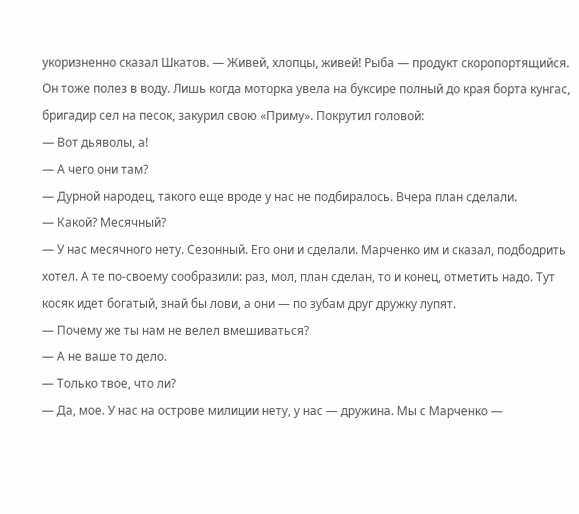укоризненно сказал Шкатов. — Живей, хлопцы, живей! Рыба — продукт скоропортящийся.
Он тоже полез в воду. Лишь когда моторка увела на буксире полный до края борта кунгас, бригадир сел на песок, закурил свою «Приму». Покрутил головой:
— Вот дьяволы, а!
— А чего они там?
— Дурной народец, такого еще вроде у нас не подбиралось. Вчера план сделали.
— Какой? Месячный?
— У нас месячного нету. Сезонный. Его они и сделали. Марченко им и сказал, подбодрить хотел. А те по-своему сообразили: раз, мол, план сделан, то и конец, отметить надо. Тут косяк идет богатый, знай бы лови, а они — по зубам друг дружку лупят.
— Почему же ты нам не велел вмешиваться?
— А не ваше то дело.
— Только твое, что ли?
— Да, мое. У нас на острове милиции нету, у нас — дружина. Мы с Марченко —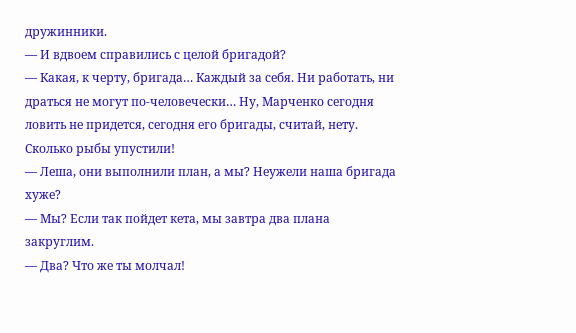дружинники.
— И вдвоем справились с целой бригадой?
— Какая, к черту, бригада… Каждый за себя. Ни работать, ни драться не могут по-человечески… Ну, Марченко сегодня ловить не придется, сегодня его бригады, считай, нету. Сколько рыбы упустили!
— Леша, они выполнили план, а мы? Неужели наша бригада хуже?
— Мы? Если так пойдет кета, мы завтра два плана закруглим.
— Два? Что же ты молчал!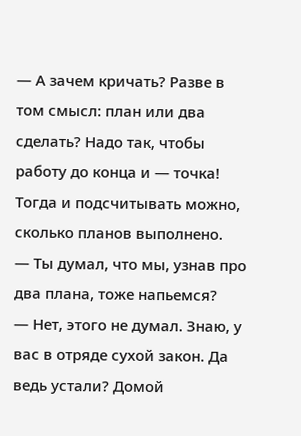— А зачем кричать? Разве в том смысл: план или два сделать? Надо так, чтобы работу до конца и — точка! Тогда и подсчитывать можно, сколько планов выполнено.
— Ты думал, что мы, узнав про два плана, тоже напьемся?
— Нет, этого не думал. Знаю, у вас в отряде сухой закон. Да ведь устали? Домой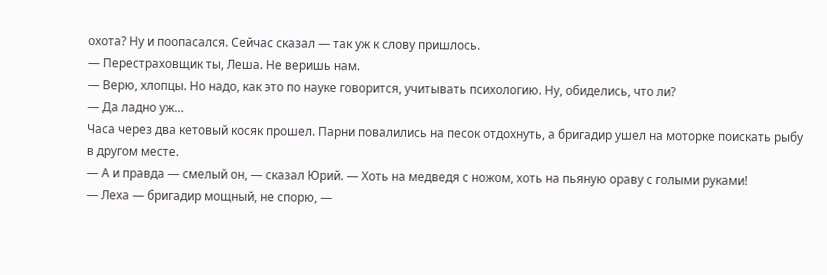охота? Ну и поопасался. Сейчас сказал — так уж к слову пришлось.
— Перестраховщик ты, Леша. Не веришь нам.
— Верю, хлопцы. Но надо, как это по науке говорится, учитывать психологию. Ну, обиделись, что ли?
— Да ладно уж…
Часа через два кетовый косяк прошел. Парни повалились на песок отдохнуть, а бригадир ушел на моторке поискать рыбу в другом месте.
— А и правда — смелый он, — сказал Юрий. — Хоть на медведя с ножом, хоть на пьяную ораву с голыми руками!
— Леха — бригадир мощный, не спорю, —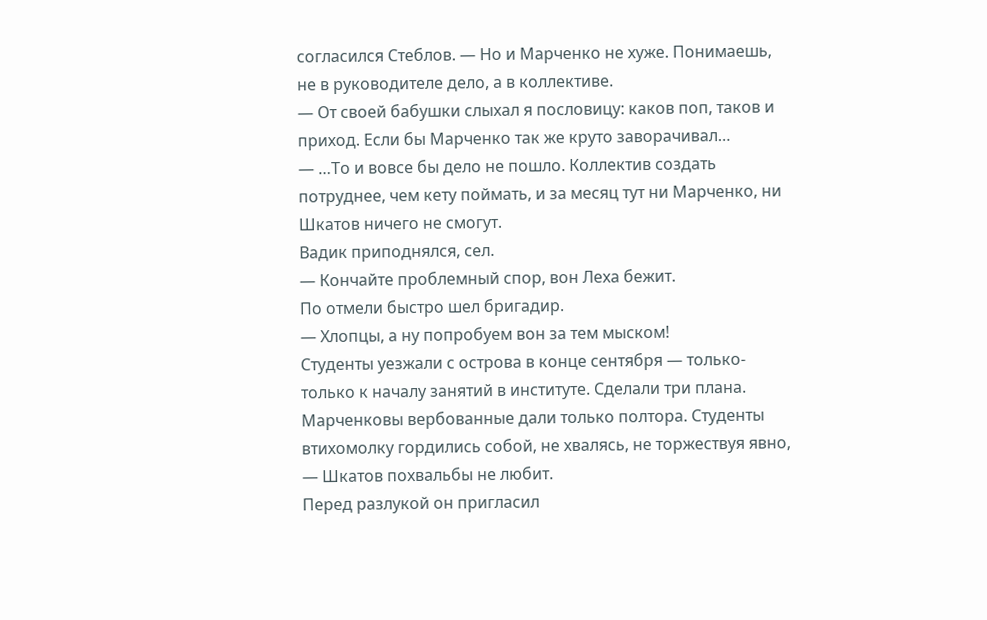согласился Стеблов. — Но и Марченко не хуже. Понимаешь, не в руководителе дело, а в коллективе.
— От своей бабушки слыхал я пословицу: каков поп, таков и приход. Если бы Марченко так же круто заворачивал…
— …То и вовсе бы дело не пошло. Коллектив создать потруднее, чем кету поймать, и за месяц тут ни Марченко, ни Шкатов ничего не смогут.
Вадик приподнялся, сел.
— Кончайте проблемный спор, вон Леха бежит.
По отмели быстро шел бригадир.
— Хлопцы, а ну попробуем вон за тем мыском!
Студенты уезжали с острова в конце сентября — только-только к началу занятий в институте. Сделали три плана. Марченковы вербованные дали только полтора. Студенты втихомолку гордились собой, не хвалясь, не торжествуя явно, — Шкатов похвальбы не любит.
Перед разлукой он пригласил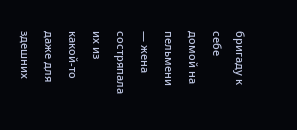бригаду к себе домой на пельмени — жена состряпала их из какой-то даже для здешних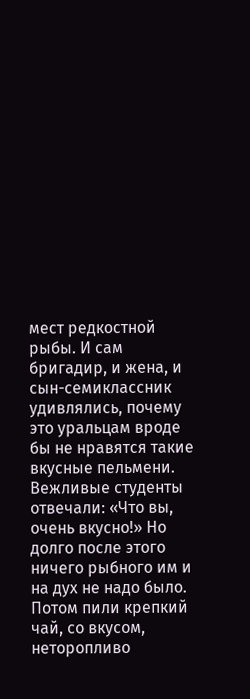мест редкостной рыбы. И сам бригадир, и жена, и сын-семиклассник удивлялись, почему это уральцам вроде бы не нравятся такие вкусные пельмени. Вежливые студенты отвечали: «Что вы, очень вкусно!» Но долго после этого ничего рыбного им и на дух не надо было.
Потом пили крепкий чай, со вкусом, неторопливо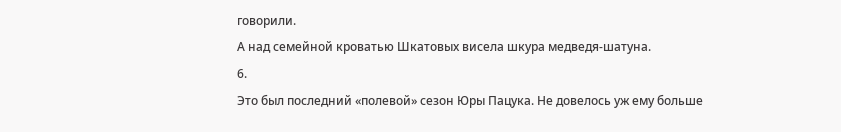говорили.
А над семейной кроватью Шкатовых висела шкура медведя-шатуна.
6.
Это был последний «полевой» сезон Юры Пацука. Не довелось уж ему больше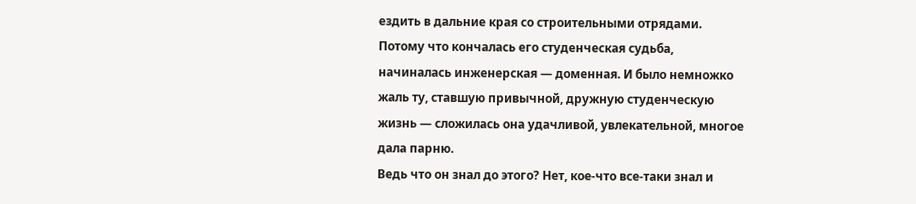ездить в дальние края со строительными отрядами. Потому что кончалась его студенческая судьба, начиналась инженерская — доменная. И было немножко жаль ту, ставшую привычной, дружную студенческую жизнь — сложилась она удачливой, увлекательной, многое дала парню.
Ведь что он знал до этого? Нет, кое-что все-таки знал и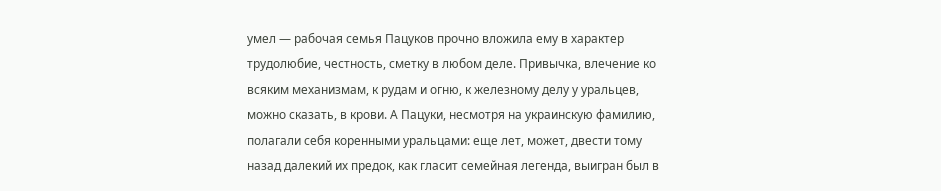умел — рабочая семья Пацуков прочно вложила ему в характер трудолюбие, честность, сметку в любом деле. Привычка, влечение ко всяким механизмам, к рудам и огню, к железному делу у уральцев, можно сказать, в крови. А Пацуки, несмотря на украинскую фамилию, полагали себя коренными уральцами: еще лет, может, двести тому назад далекий их предок, как гласит семейная легенда, выигран был в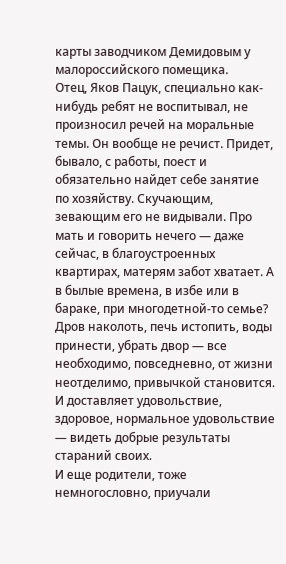карты заводчиком Демидовым у малороссийского помещика.
Отец, Яков Пацук, специально как-нибудь ребят не воспитывал, не произносил речей на моральные темы. Он вообще не речист. Придет, бывало, с работы, поест и обязательно найдет себе занятие по хозяйству. Скучающим, зевающим его не видывали. Про мать и говорить нечего — даже сейчас, в благоустроенных квартирах, матерям забот хватает. А в былые времена, в избе или в бараке, при многодетной-то семье? Дров наколоть, печь истопить, воды принести, убрать двор — все необходимо, повседневно, от жизни неотделимо, привычкой становится. И доставляет удовольствие, здоровое, нормальное удовольствие — видеть добрые результаты стараний своих.
И еще родители, тоже немногословно, приучали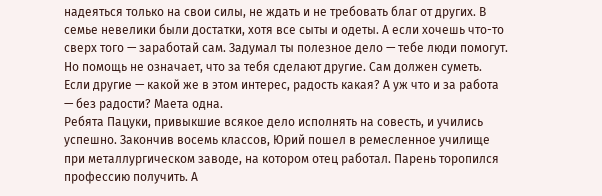надеяться только на свои силы, не ждать и не требовать благ от других. В семье невелики были достатки, хотя все сыты и одеты. А если хочешь что-то сверх того — заработай сам. Задумал ты полезное дело — тебе люди помогут. Но помощь не означает, что за тебя сделают другие. Сам должен суметь. Если другие — какой же в этом интерес, радость какая? А уж что и за работа — без радости? Маета одна.
Ребята Пацуки, привыкшие всякое дело исполнять на совесть, и учились успешно. Закончив восемь классов, Юрий пошел в ремесленное училище при металлургическом заводе, на котором отец работал. Парень торопился профессию получить. А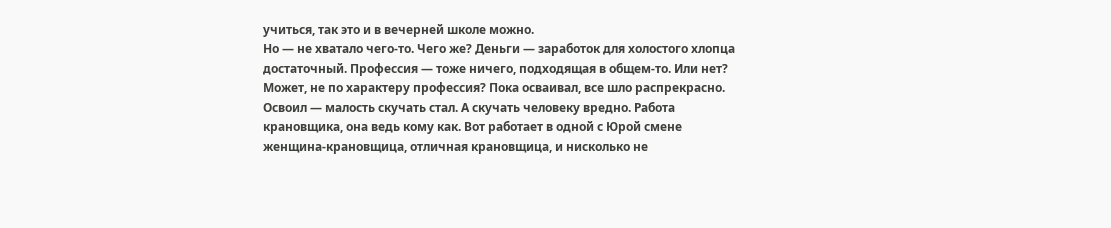учиться, так это и в вечерней школе можно.
Но — не хватало чего-то. Чего же? Деньги — заработок для холостого хлопца достаточный. Профессия — тоже ничего, подходящая в общем-то. Или нет? Может, не по характеру профессия? Пока осваивал, все шло распрекрасно. Освоил — малость скучать стал. А скучать человеку вредно. Работа крановщика, она ведь кому как. Вот работает в одной с Юрой смене женщина-крановщица, отличная крановщица, и нисколько не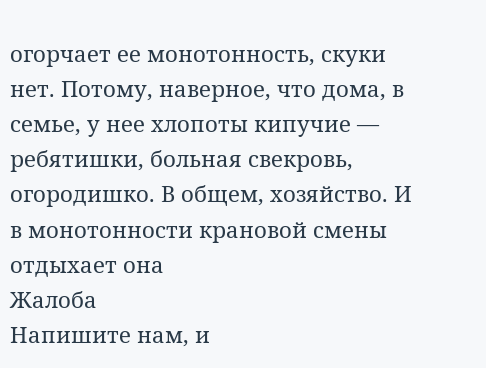огорчает ее монотонность, скуки нет. Потому, наверное, что дома, в семье, у нее хлопоты кипучие — ребятишки, больная свекровь, огородишко. В общем, хозяйство. И в монотонности крановой смены отдыхает она
Жалоба
Напишите нам, и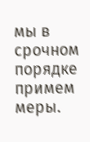мы в срочном порядке примем меры.